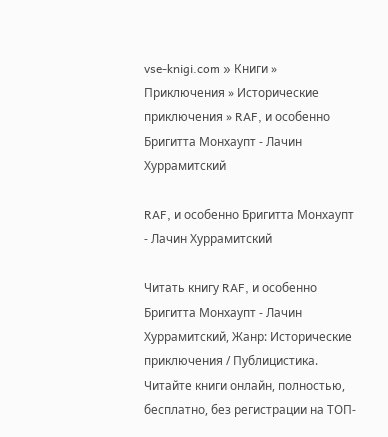vse-knigi.com » Книги » Приключения » Исторические приключения » RAF, и особенно Бригитта Монхаупт - Лачин Хуррамитский

RAF, и особенно Бригитта Монхаупт - Лачин Хуррамитский

Читать книгу RAF, и особенно Бригитта Монхаупт - Лачин Хуррамитский, Жанр: Исторические приключения / Публицистика. Читайте книги онлайн, полностью, бесплатно, без регистрации на ТОП-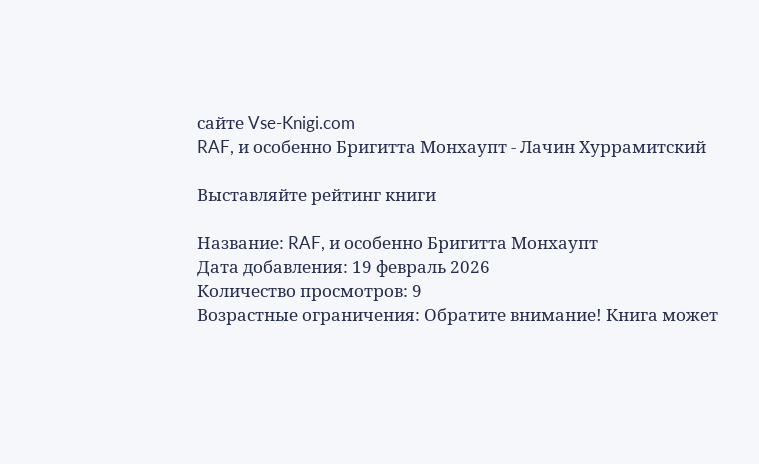сайте Vse-Knigi.com
RAF, и особенно Бригитта Монхаупт - Лачин Хуррамитский

Выставляйте рейтинг книги

Название: RAF, и особенно Бригитта Монхаупт
Дата добавления: 19 февраль 2026
Количество просмотров: 9
Возрастные ограничения: Обратите внимание! Книга может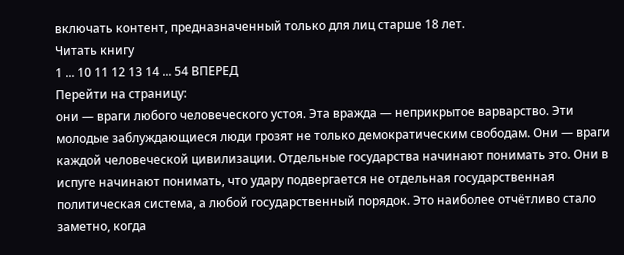включать контент, предназначенный только для лиц старше 18 лет.
Читать книгу
1 ... 10 11 12 13 14 ... 54 ВПЕРЕД
Перейти на страницу:
они — враги любого человеческого устоя. Эта вражда — неприкрытое варварство. Эти молодые заблуждающиеся люди грозят не только демократическим свободам. Они — враги каждой человеческой цивилизации. Отдельные государства начинают понимать это. Они в испуге начинают понимать, что удару подвергается не отдельная государственная политическая система, а любой государственный порядок. Это наиболее отчётливо стало заметно, когда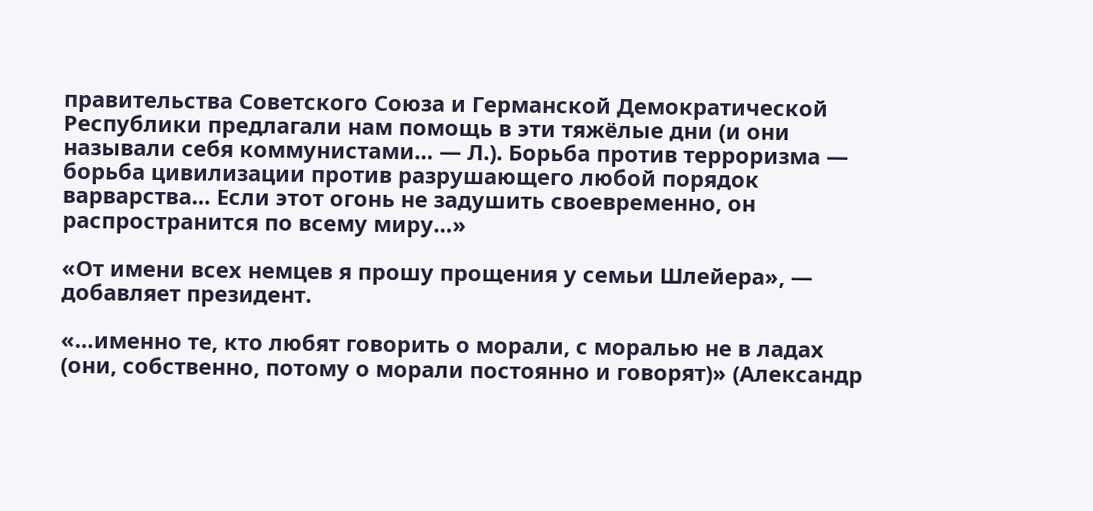правительства Советского Союза и Германской Демократической Республики предлагали нам помощь в эти тяжёлые дни (и они называли себя коммунистами… — Л.). Борьба против терроризма — борьба цивилизации против разрушающего любой порядок варварства… Если этот огонь не задушить своевременно, он распространится по всему миру…»

«От имени всех немцев я прошу прощения у семьи Шлейера», — добавляет президент.

«…именно те, кто любят говорить о морали, с моралью не в ладах (они, собственно, потому о морали постоянно и говорят)» (Александр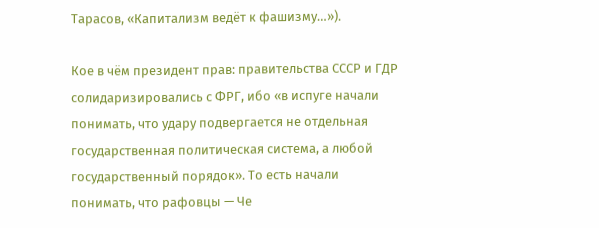Тарасов, «Капитализм ведёт к фашизму…»).

Кое в чём президент прав: правительства СССР и ГДР солидаризировались с ФРГ, ибо «в испуге начали понимать, что удару подвергается не отдельная государственная политическая система, а любой государственный порядок». То есть начали понимать, что рафовцы — Че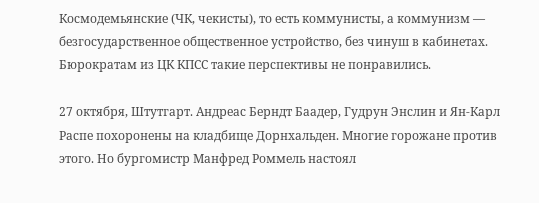Космодемьянские (ЧК, чекисты), то есть коммунисты, а коммунизм — безгосударственное общественное устройство, без чинуш в кабинетах. Бюрократам из ЦК КПСС такие перспективы не понравились.

27 октября, Штутгарт. Андреас Берндт Баадер, Гудрун Энслин и Ян-Карл Распе похоронены на кладбище Дорнхальден. Многие горожане против этого. Но бургомистр Манфред Роммель настоял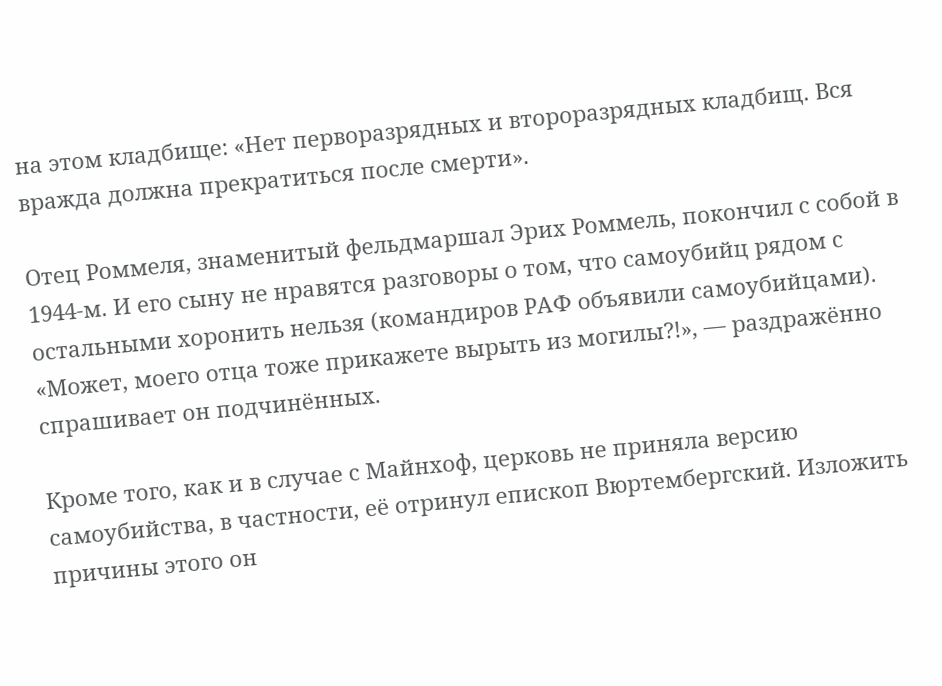на этом кладбище: «Нет перворазрядных и второразрядных кладбищ. Вся вражда должна прекратиться после смерти».

Отец Роммеля, знаменитый фельдмаршал Эрих Роммель, покончил с собой в 1944-м. И его сыну не нравятся разговоры о том, что самоубийц рядом с остальными хоронить нельзя (командиров РАФ объявили самоубийцами). «Может, моего отца тоже прикажете вырыть из могилы?!», — раздражённо спрашивает он подчинённых.

Кроме того, как и в случае с Майнхоф, церковь не приняла версию самоубийства, в частности, её отринул епископ Вюртембергский. Изложить причины этого он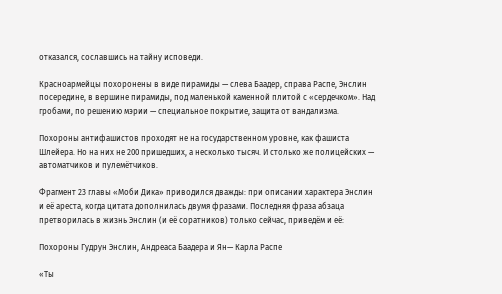отказался, сославшись на тайну исповеди.

Красноармейцы похоронены в виде пирамиды — слева Баадер, справа Распе, Энслин посередине, в вершине пирамиды, под маленькой каменной плитой с «сердечком». Над гробами, по решению мэрии — специальное покрытие, защита от вандализма.

Похороны антифашистов проходят не на государственном уровне, как фашиста Шлейера. Но на них не 200 пришедших, а несколько тысяч. И столько же полицейских — автоматчиков и пулемётчиков.

Фрагмент 23 главы «Моби Дика» приводился дважды: при описании характера Энслин и её ареста, когда цитата дополнилась двумя фразами. Последняя фраза абзаца претворилась в жизнь Энслин (и её соратников) только сейчас, приведём и её:

Похороны Гудрун Энслин, Андреаса Баадера и Ян— Карла Распе

«Ты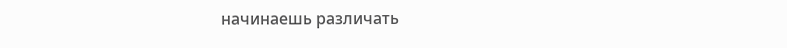начинаешь различать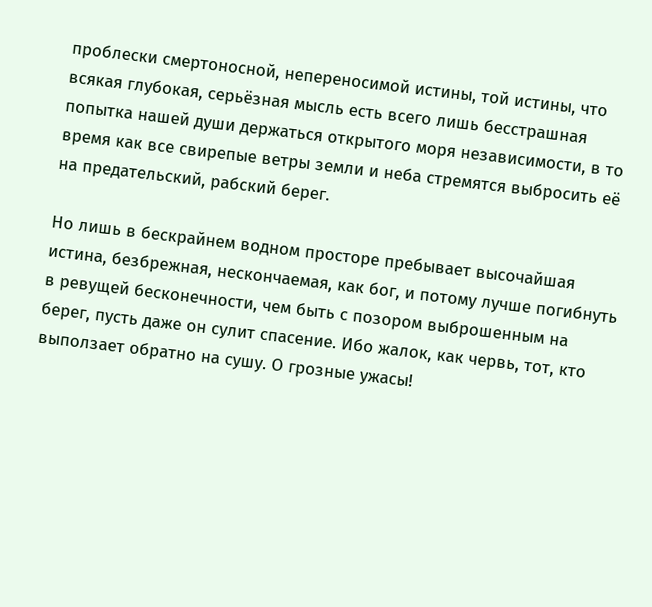проблески смертоносной, непереносимой истины, той истины, что всякая глубокая, серьёзная мысль есть всего лишь бесстрашная попытка нашей души держаться открытого моря независимости, в то время как все свирепые ветры земли и неба стремятся выбросить её на предательский, рабский берег.

Но лишь в бескрайнем водном просторе пребывает высочайшая истина, безбрежная, нескончаемая, как бог, и потому лучше погибнуть в ревущей бесконечности, чем быть с позором выброшенным на берег, пусть даже он сулит спасение. Ибо жалок, как червь, тот, кто выползает обратно на сушу. О грозные ужасы!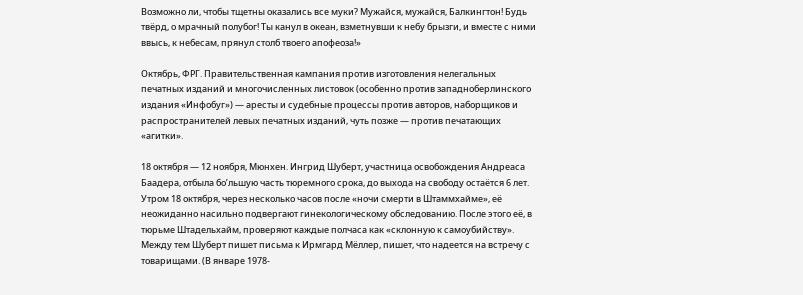Возможно ли, чтобы тщетны оказались все муки? Мужайся, мужайся, Балкингтон! Будь твёрд, о мрачный полубог! Ты канул в океан, взметнувши к небу брызги, и вместе с ними ввысь, к небесам, прянул столб твоего апофеоза!»

Октябрь, ФРГ. Правительственная кампания против изготовления нелегальных печатных изданий и многочисленных листовок (особенно против западноберлинского издания «Инфобуг») — аресты и судебные процессы против авторов, наборщиков и распространителей левых печатных изданий, чуть позже — против печатающих «агитки».

18 октября — 12 ноября, Мюнхен. Ингрид Шуберт, участница освобождения Андреаса Баадера, отбыла бо’льшую часть тюремного срока, до выхода на свободу остаётся 6 лет. Утром 18 октября, через несколько часов после «ночи смерти в Штаммхайме», её неожиданно насильно подвергают гинекологическому обследованию. После этого её, в тюрьме Штадельхайм, проверяют каждые полчаса как «склонную к самоубийству». Между тем Шуберт пишет письма к Ирмгард Мёллер, пишет, что надеется на встречу с товарищами. (В январе 1978-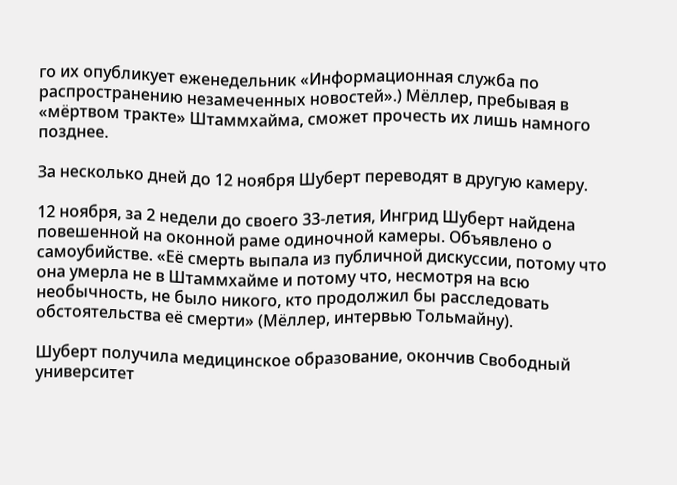го их опубликует еженедельник «Информационная служба по распространению незамеченных новостей».) Мёллер, пребывая в «мёртвом тракте» Штаммхайма, сможет прочесть их лишь намного позднее.

За несколько дней до 12 ноября Шуберт переводят в другую камеру.

12 ноября, за 2 недели до своего 33-летия, Ингрид Шуберт найдена повешенной на оконной раме одиночной камеры. Объявлено о самоубийстве. «Её смерть выпала из публичной дискуссии, потому что она умерла не в Штаммхайме и потому что, несмотря на всю необычность, не было никого, кто продолжил бы расследовать обстоятельства её смерти» (Мёллер, интервью Тольмайну).

Шуберт получила медицинское образование, окончив Свободный университет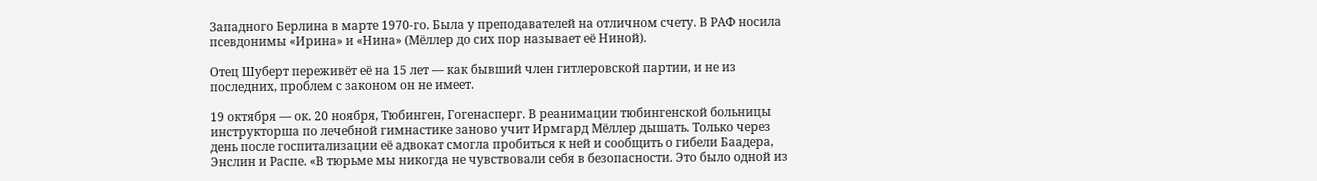Западного Берлина в марте 1970-го. Была у преподавателей на отличном счету. В РАФ носила псевдонимы «Ирина» и «Нина» (Мёллер до сих пор называет её Ниной).

Отец Шуберт переживёт её на 15 лет — как бывший член гитлеровской партии, и не из последних, проблем с законом он не имеет.

19 октября — ок. 20 ноября, Тюбинген, Гогенасперг. В реанимации тюбингенской больницы инструкторша по лечебной гимнастике заново учит Ирмгард Мёллер дышать. Только через день после госпитализации её адвокат смогла пробиться к ней и сообщить о гибели Баадера, Энслин и Распе. «В тюрьме мы никогда не чувствовали себя в безопасности. Это было одной из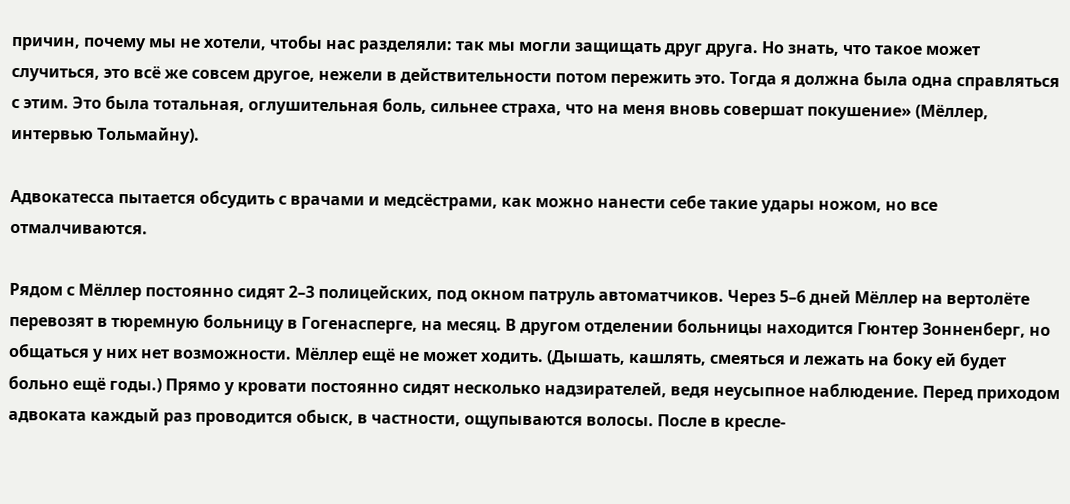причин, почему мы не хотели, чтобы нас разделяли: так мы могли защищать друг друга. Но знать, что такое может случиться, это всё же совсем другое, нежели в действительности потом пережить это. Тогда я должна была одна справляться с этим. Это была тотальная, оглушительная боль, сильнее страха, что на меня вновь совершат покушение» (Мёллер, интервью Тольмайну).

Адвокатесса пытается обсудить с врачами и медсёстрами, как можно нанести себе такие удары ножом, но все отмалчиваются.

Рядом с Мёллер постоянно сидят 2–3 полицейских, под окном патруль автоматчиков. Через 5–6 дней Мёллер на вертолёте перевозят в тюремную больницу в Гогенасперге, на месяц. В другом отделении больницы находится Гюнтер Зонненберг, но общаться у них нет возможности. Мёллер ещё не может ходить. (Дышать, кашлять, смеяться и лежать на боку ей будет больно ещё годы.) Прямо у кровати постоянно сидят несколько надзирателей, ведя неусыпное наблюдение. Перед приходом адвоката каждый раз проводится обыск, в частности, ощупываются волосы. После в кресле-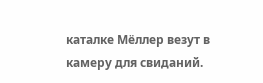каталке Мёллер везут в камеру для свиданий.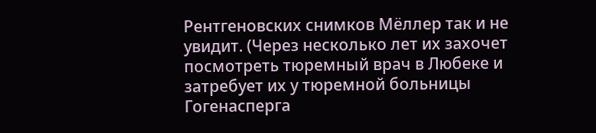Рентгеновских снимков Мёллер так и не увидит. (Через несколько лет их захочет посмотреть тюремный врач в Любеке и затребует их у тюремной больницы Гогенасперга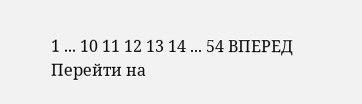1 ... 10 11 12 13 14 ... 54 ВПЕРЕД
Перейти на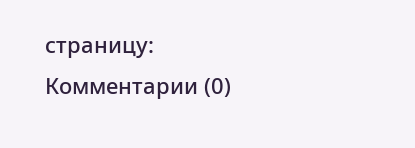страницу:
Комментарии (0)